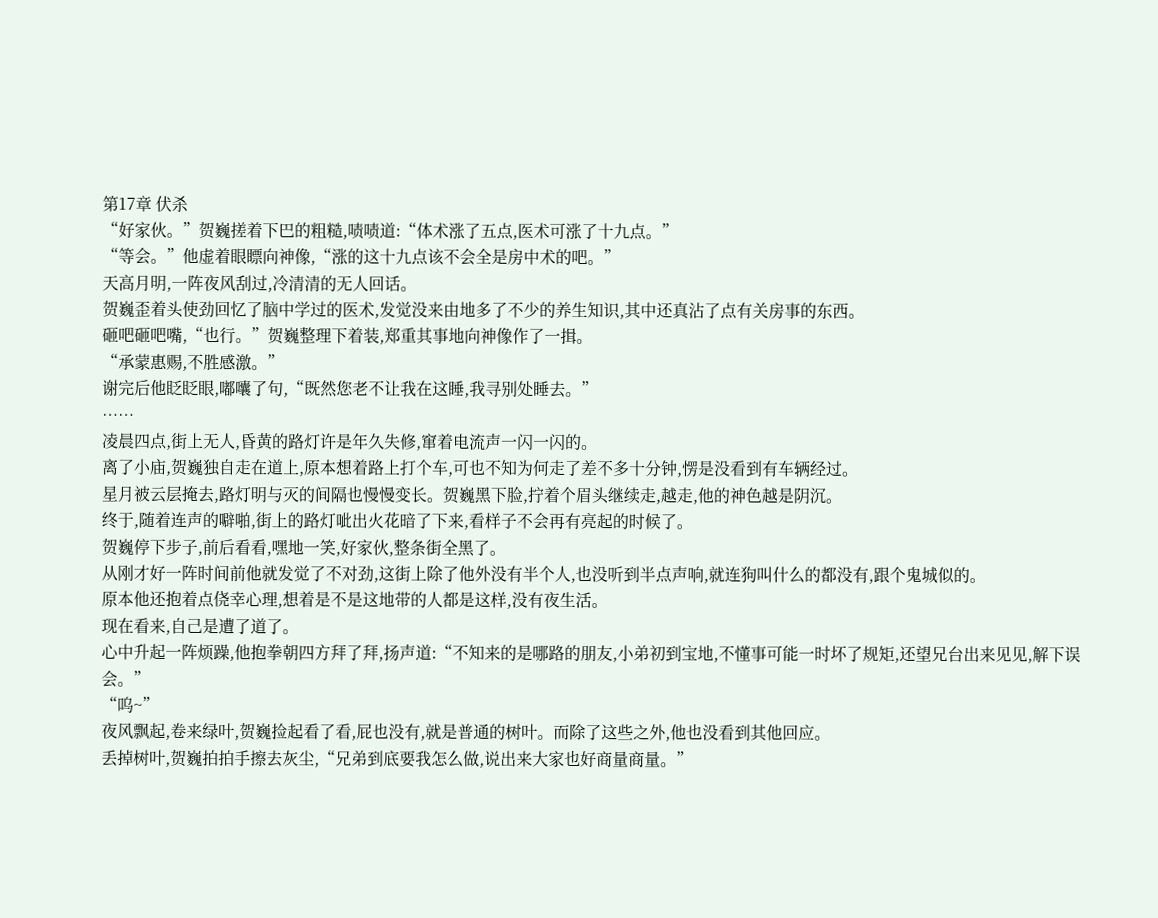第17章 伏杀
“好家伙。”贺巍搓着下巴的粗糙,啧啧道:“体术涨了五点,医术可涨了十九点。”
“等会。”他虚着眼瞟向神像,“涨的这十九点该不会全是房中术的吧。”
天高月明,一阵夜风刮过,冷清清的无人回话。
贺巍歪着头使劲回忆了脑中学过的医术,发觉没来由地多了不少的养生知识,其中还真沾了点有关房事的东西。
砸吧砸吧嘴,“也行。”贺巍整理下着装,郑重其事地向神像作了一揖。
“承蒙惠赐,不胜感激。”
谢完后他眨眨眼,嘟囔了句,“既然您老不让我在这睡,我寻别处睡去。”
……
凌晨四点,街上无人,昏黄的路灯许是年久失修,窜着电流声一闪一闪的。
离了小庙,贺巍独自走在道上,原本想着路上打个车,可也不知为何走了差不多十分钟,愣是没看到有车辆经过。
星月被云层掩去,路灯明与灭的间隔也慢慢变长。贺巍黑下脸,拧着个眉头继续走,越走,他的神色越是阴沉。
终于,随着连声的噼啪,街上的路灯呲出火花暗了下来,看样子不会再有亮起的时候了。
贺巍停下步子,前后看看,嘿地一笑,好家伙,整条街全黑了。
从刚才好一阵时间前他就发觉了不对劲,这街上除了他外没有半个人,也没听到半点声响,就连狗叫什么的都没有,跟个鬼城似的。
原本他还抱着点侥幸心理,想着是不是这地带的人都是这样,没有夜生活。
现在看来,自己是遭了道了。
心中升起一阵烦躁,他抱拳朝四方拜了拜,扬声道:“不知来的是哪路的朋友,小弟初到宝地,不懂事可能一时坏了规矩,还望兄台出来见见,解下误会。”
“呜~”
夜风飘起,卷来绿叶,贺巍捡起看了看,屁也没有,就是普通的树叶。而除了这些之外,他也没看到其他回应。
丢掉树叶,贺巍拍拍手擦去灰尘,“兄弟到底要我怎么做,说出来大家也好商量商量。”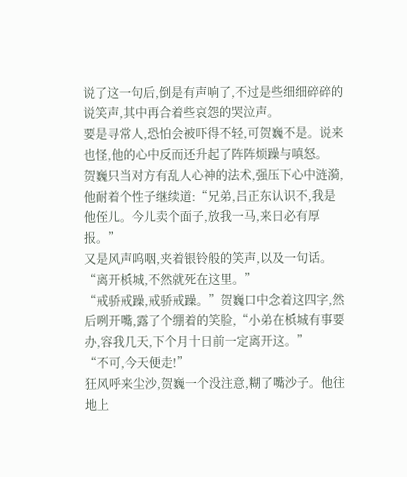说了这一句后,倒是有声响了,不过是些细细碎碎的说笑声,其中再合着些哀怨的哭泣声。
要是寻常人,恐怕会被吓得不轻,可贺巍不是。说来也怪,他的心中反而还升起了阵阵烦躁与嗔怒。
贺巍只当对方有乱人心神的法术,强压下心中涟漪,他耐着个性子继续道:“兄弟,吕正东认识不,我是他侄儿。今儿卖个面子,放我一马,来日必有厚报。”
又是风声呜咽,夹着银铃般的笑声,以及一句话。
“离开梹城,不然就死在这里。”
“戒骄戒躁,戒骄戒躁。”贺巍口中念着这四字,然后咧开嘴,露了个绷着的笑脸,“小弟在梹城有事要办,容我几天,下个月十日前一定离开这。”
“不可,今天便走!”
狂风呼来尘沙,贺巍一个没注意,糊了嘴沙子。他往地上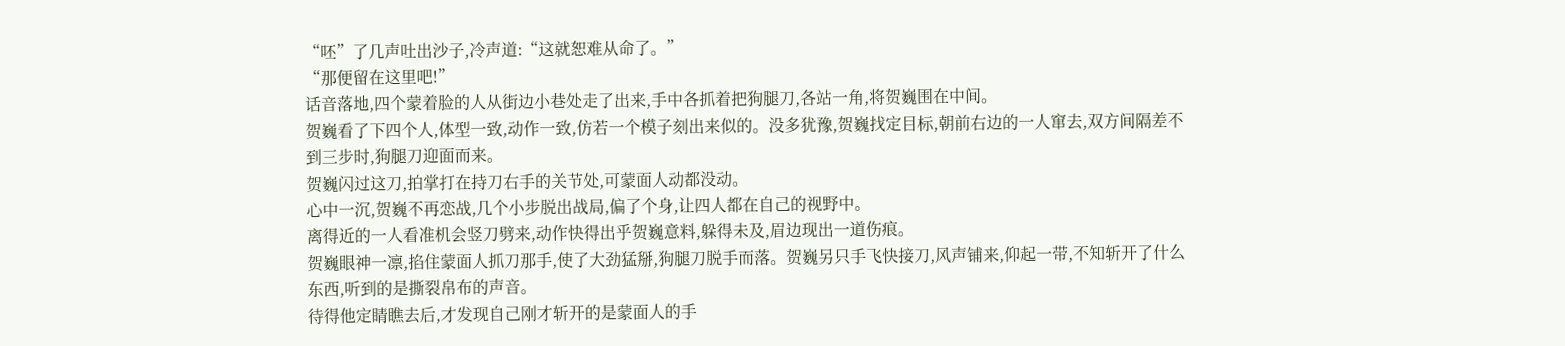“呸”了几声吐出沙子,冷声道:“这就恕难从命了。”
“那便留在这里吧!”
话音落地,四个蒙着脸的人从街边小巷处走了出来,手中各抓着把狗腿刀,各站一角,将贺巍围在中间。
贺巍看了下四个人,体型一致,动作一致,仿若一个模子刻出来似的。没多犹豫,贺巍找定目标,朝前右边的一人窜去,双方间隔差不到三步时,狗腿刀迎面而来。
贺巍闪过这刀,拍掌打在持刀右手的关节处,可蒙面人动都没动。
心中一沉,贺巍不再恋战,几个小步脱出战局,偏了个身,让四人都在自己的视野中。
离得近的一人看准机会竖刀劈来,动作快得出乎贺巍意料,躲得未及,眉边现出一道伤痕。
贺巍眼神一凛,掐住蒙面人抓刀那手,使了大劲猛掰,狗腿刀脱手而落。贺巍另只手飞快接刀,风声铺来,仰起一带,不知斩开了什么东西,听到的是撕裂帛布的声音。
待得他定睛瞧去后,才发现自己刚才斩开的是蒙面人的手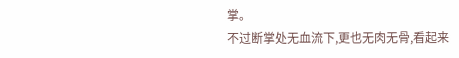掌。
不过断掌处无血流下,更也无肉无骨,看起来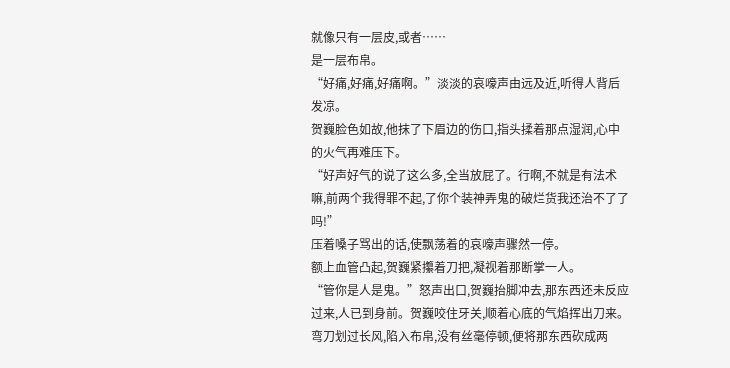就像只有一层皮,或者……
是一层布帛。
“好痛,好痛,好痛啊。”淡淡的哀嚎声由远及近,听得人背后发凉。
贺巍脸色如故,他抹了下眉边的伤口,指头揉着那点湿润,心中的火气再难压下。
“好声好气的说了这么多,全当放屁了。行啊,不就是有法术嘛,前两个我得罪不起,了你个装神弄鬼的破烂货我还治不了了吗!”
压着嗓子骂出的话,使飘荡着的哀嚎声骤然一停。
额上血管凸起,贺巍紧攥着刀把,凝视着那断掌一人。
“管你是人是鬼。”怒声出口,贺巍抬脚冲去,那东西还未反应过来,人已到身前。贺巍咬住牙关,顺着心底的气焰挥出刀来。
弯刀划过长风,陷入布帛,没有丝毫停顿,便将那东西砍成两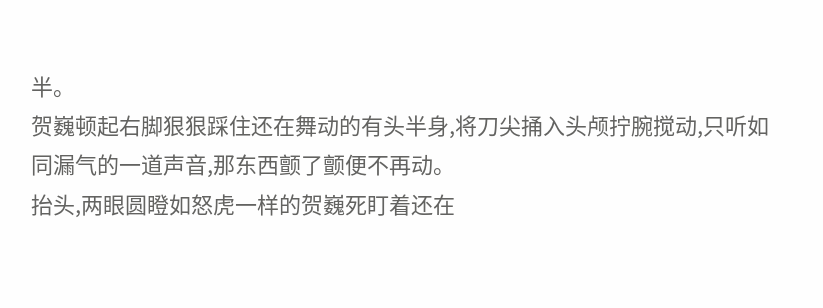半。
贺巍顿起右脚狠狠踩住还在舞动的有头半身,将刀尖捅入头颅拧腕搅动,只听如同漏气的一道声音,那东西颤了颤便不再动。
抬头,两眼圆瞪如怒虎一样的贺巍死盯着还在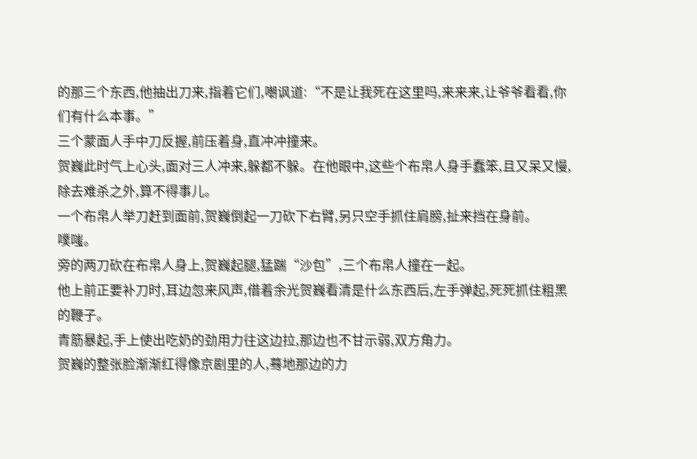的那三个东西,他抽出刀来,指着它们,嘲讽道:“不是让我死在这里吗,来来来,让爷爷看看,你们有什么本事。”
三个蒙面人手中刀反握,前压着身,直冲冲撞来。
贺巍此时气上心头,面对三人冲来,躲都不躲。在他眼中,这些个布帛人身手蠢笨,且又呆又慢,除去难杀之外,算不得事儿。
一个布帛人举刀赶到面前,贺巍倒起一刀砍下右臂,另只空手抓住肩膀,扯来挡在身前。
噗嗤。
旁的两刀砍在布帛人身上,贺巍起腿,猛踹“沙包”,三个布帛人撞在一起。
他上前正要补刀时,耳边忽来风声,借着余光贺巍看清是什么东西后,左手弹起,死死抓住粗黑的鞭子。
青筋暴起,手上使出吃奶的劲用力往这边拉,那边也不甘示弱,双方角力。
贺巍的整张脸渐渐红得像京剧里的人,蓦地那边的力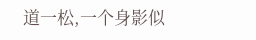道一松,一个身影似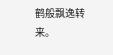鹤般飘逸转来。